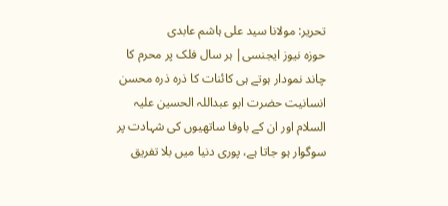تحریر: مولانا سید علی ہاشم عابدی
حوزہ نیوز ایجنسی| ہر سال فلک پر محرم کا چاند نمودار ہوتے ہی کائنات کا ذرہ ذرہ محسن انسانیت حضرت ابو عبداللہ الحسین علیہ السلام اور ان کے باوفا ساتھیوں کی شہادت پر سوگوار ہو جاتا ہے، پوری دنیا میں بلا تفریق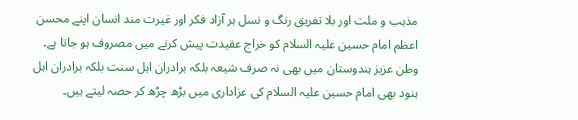مذہب و ملت اور بلا تفریق رنگ و نسل ہر آزاد فکر اور غیرت مند انسان اپنے محسن اعظم امام حسین علیہ السلام کو خراج عقیدت پیش کرنے میں مصروف ہو جاتا ہے۔
وطن عزیز ہندوستان میں بھی نہ صرف شیعہ بلکہ برادران اہل سنت بلکہ برادران اہل ہنود بھی امام حسین علیہ السلام کی عزاداری میں بڑھ چڑھ کر حصہ لیتے ہیں۔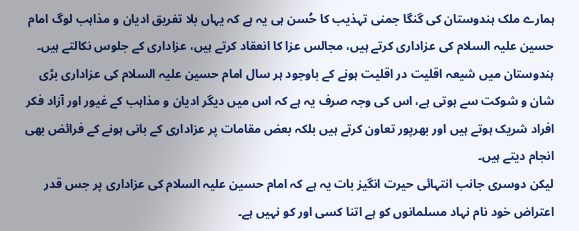ہمارے ملک ہندوستان کی گنگا جمنی تہذیب کا حُسن ہی یہ ہے کہ یہاں بلا تفریق ادیان و مذاہب لوگ امام حسین علیہ السلام کی عزاداری کرتے ہیں، مجالس عزا کا انعقاد کرتے ہیں، عزاداری کے جلوس نکالتے ہیں۔
ہندوستان میں شیعہ اقلیت در اقلیت ہونے کے باوجود ہر سال امام حسین علیہ السلام کی عزاداری بڑی شان و شوکت سے ہوتی ہے، اس کی وجہ صرف یہ ہے کہ اس میں دیگر ادیان و مذاہب کے غیور اور آزاد فکر افراد شریک ہوتے ہیں اور بھرپور تعاون کرتے ہیں بلکہ بعض مقامات پر عزاداری کے بانی ہونے کے فرائض بھی انجام دیتے ہیں۔
لیکن دوسری جانب انتہائی حیرت انگیز بات یہ ہے کہ امام حسین علیہ السلام کی عزاداری پر جس قدر اعتراض خود نام نہاد مسلمانوں کو ہے اتنا کسی اور کو نہیں ہے۔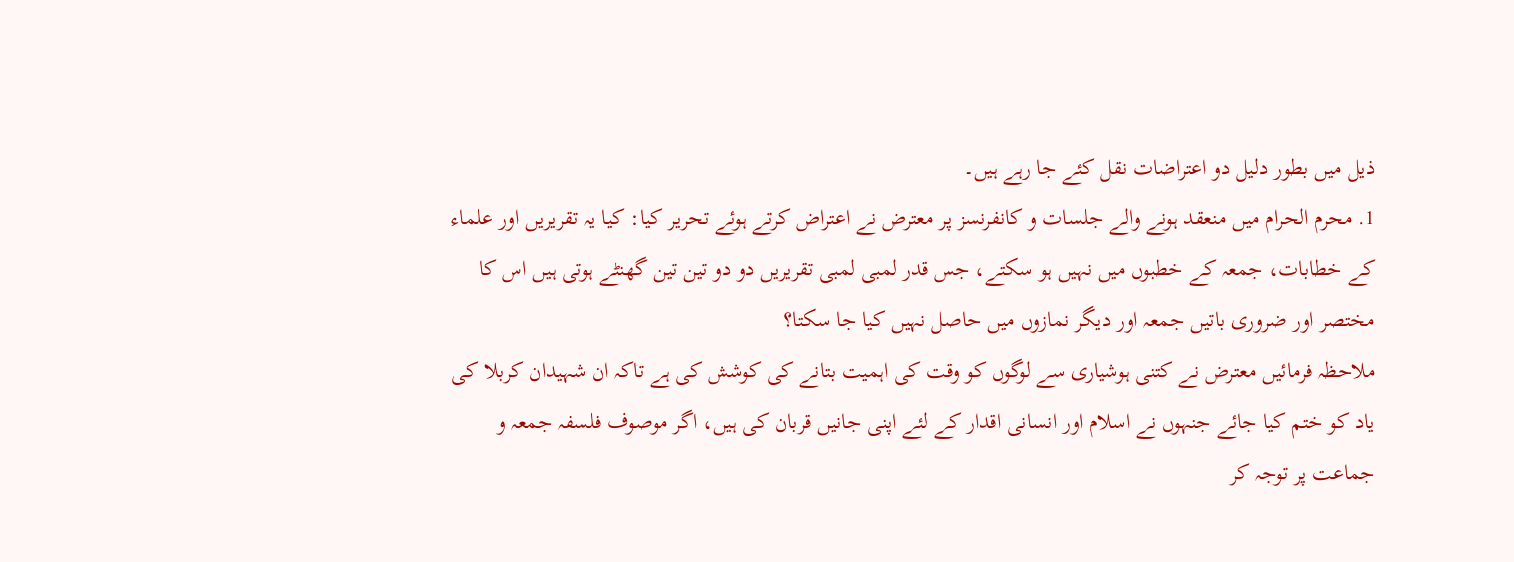ذیل میں بطور دلیل دو اعتراضات نقل کئے جا رہے ہیں۔
1. محرم الحرام میں منعقد ہونے والے جلسات و کانفرنسز پر معترض نے اعتراض کرتے ہوئے تحریر کیا: کیا یہ تقریریں اور علماء کے خطابات، جمعہ کے خطبوں میں نہیں ہو سکتے، جس قدر لمبی لمبی تقریریں دو دو تین تین گھنٹے ہوتی ہیں اس کا مختصر اور ضروری باتیں جمعہ اور دیگر نمازوں میں حاصل نہیں کیا جا سکتا؟
ملاحظہ فرمائیں معترض نے کتنی ہوشیاری سے لوگوں کو وقت کی اہمیت بتانے کی کوشش کی ہے تاکہ ان شہیدان کربلا کی یاد کو ختم کیا جائے جنہوں نے اسلام اور انسانی اقدار کے لئے اپنی جانیں قربان کی ہیں، اگر موصوف فلسفہ جمعہ و جماعت پر توجہ کر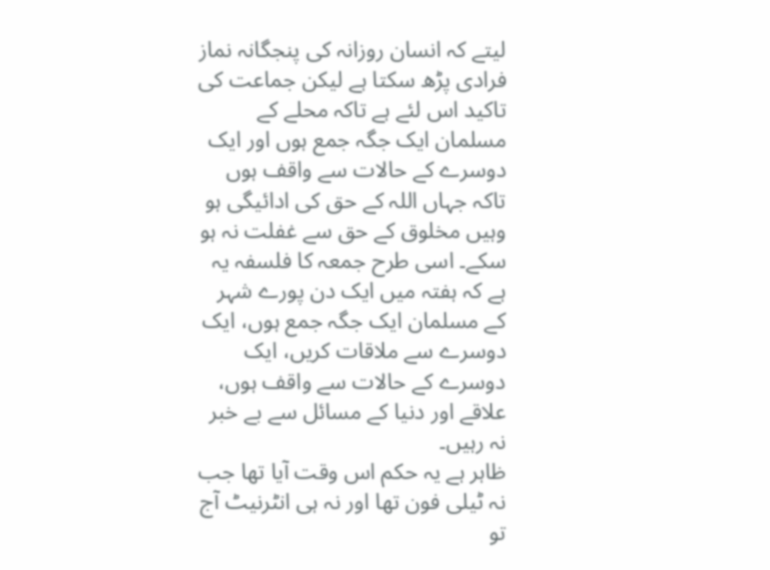لیتے کہ انسان روزانہ کی پنجگانہ نماز فرادی پڑھ سکتا ہے لیکن جماعت کی تاکید اس لئے ہے تاکہ محلے کے مسلمان ایک جگہ جمع ہوں اور ایک دوسرے کے حالات سے واقف ہوں تاکہ جہاں اللہ کے حق کی ادائیگی ہو وہیں مخلوق کے حق سے غفلت نہ ہو سکے۔ اسی طرح جمعہ کا فلسفہ یہ ہے کہ ہفتہ میں ایک دن پورے شہر کے مسلمان ایک جگہ جمع ہوں، ایک دوسرے سے ملاقات کریں، ایک دوسرے کے حالات سے واقف ہوں، علاقے اور دنیا کے مسائل سے بے خبر نہ رہیں۔
ظاہر ہے یہ حکم اس وقت آیا تھا جب نہ ٹیلی فون تھا اور نہ ہی انٹرنیٹ آج تو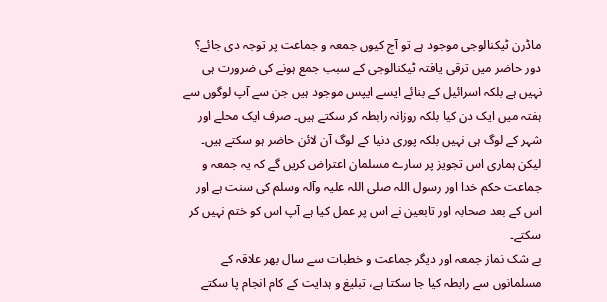ماڈرن ٹیکنالوجی موجود ہے تو آج کیوں جمعہ و جماعت پر توجہ دی جائے؟ دور حاضر میں ترقی یافتہ ٹیکنالوجی کے سبب جمع ہونے کی ضرورت ہی نہیں ہے بلکہ اسرائیل کے بنائے ایسے ایپس موجود ہیں جن سے آپ لوگوں سے ہفتہ میں ایک دن کیا بلکہ روزانہ رابطہ کر سکتے ہیں۔ صرف ایک محلے اور شہر کے لوگ ہی نہیں بلکہ پوری دنیا کے لوگ آن لائن حاضر ہو سکتے ہیں۔ لیکن ہماری اس تجویز پر سارے مسلمان اعتراض کریں گے کہ یہ جمعہ و جماعت حکم خدا اور رسول اللہ صلی اللہ علیہ وآلہ وسلم کی سنت ہے اور اس کے بعد صحابہ اور تابعین نے اس پر عمل کیا ہے آپ اس کو ختم نہیں کر سکتے۔
بے شک نماز جمعہ اور دیگر جماعت و خطبات سے سال بھر علاقہ کے مسلمانوں سے رابطہ کیا جا سکتا ہے، تبلیغ و ہدایت کے کام انجام پا سکتے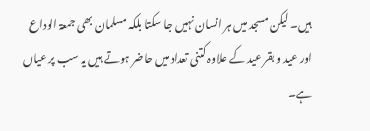ہیں۔ لیکن مسجد میں ہر انسان نہیں جا سکتا بلکہ مسلمان بھی جمعۃ الوداع اور عید و بقر عید کے علاوہ کتنی تعداد میں حاضر ہوتے ہیں یہ سب پر عیاں ہے۔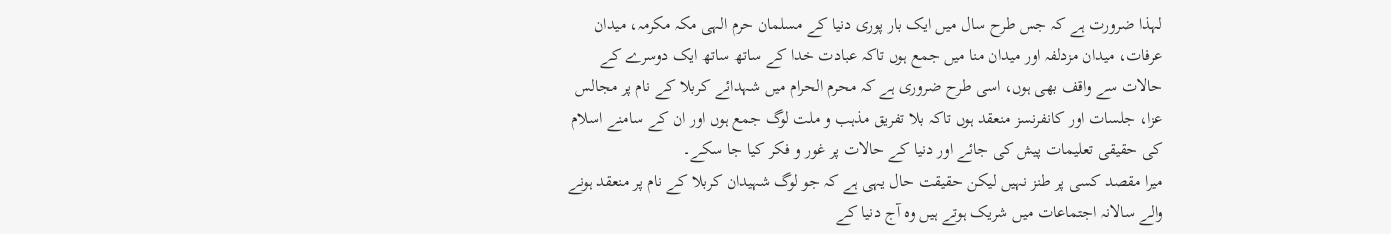لہذا ضرورت ہے کہ جس طرح سال میں ایک بار پوری دنیا کے مسلمان حرم الہی مکہ مکرمہ، میدان عرفات، میدان مزدلفہ اور میدان منا میں جمع ہوں تاکہ عبادت خدا کے ساتھ ساتھ ایک دوسرے کے حالات سے واقف بھی ہوں، اسی طرح ضروری ہے کہ محرم الحرام میں شہدائے کربلا کے نام پر مجالس عزا، جلسات اور کانفرنسز منعقد ہوں تاکہ بلا تفریق مذہب و ملت لوگ جمع ہوں اور ان کے سامنے اسلام کی حقیقی تعلیمات پیش کی جائے اور دنیا کے حالات پر غور و فکر کیا جا سکے۔
میرا مقصد کسی پر طنز نہیں لیکن حقیقت حال یہی ہے کہ جو لوگ شہیدان کربلا کے نام پر منعقد ہونے والے سالانہ اجتماعات میں شریک ہوتے ہیں وہ آج دنیا کے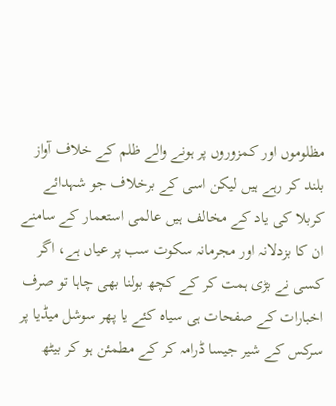مظلوموں اور کمزوروں پر ہونے والے ظلم کے خلاف آواز بلند کر رہے ہیں لیکن اسی کے برخلاف جو شہدائے کربلا کی یاد کے مخالف ہیں عالمی استعمار کے سامنے ان کا بزدلانہ اور مجرمانہ سکوت سب پر عیاں ہے، اگر کسی نے بڑی ہمت کر کے کچھ بولنا بھی چاہا تو صرف اخبارات کے صفحات ہی سیاہ کئے یا پھر سوشل میڈیا پر سرکس کے شیر جیسا ڈرامہ کر کے مطمئن ہو کر بیٹھ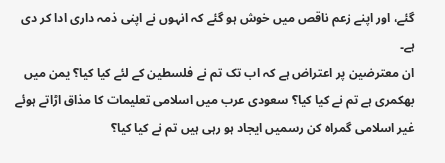گئے، اور اپنے زعم ناقص میں خوش ہو گئے کہ انہوں نے اپنی ذمہ داری ادا کر دی ہے۔
ان معترضین پر اعتراض ہے کہ اب تک تم نے فلسطین کے لئے کیا کیا؟ یمن میں بھکمری ہے تم نے کیا کیا؟ سعودی عرب میں اسلامی تعلیمات کا مذاق اڑاتے ہوئے غیر اسلامی گمراہ کن رسمیں ایجاد ہو رہی ہیں تم نے کیا کیا؟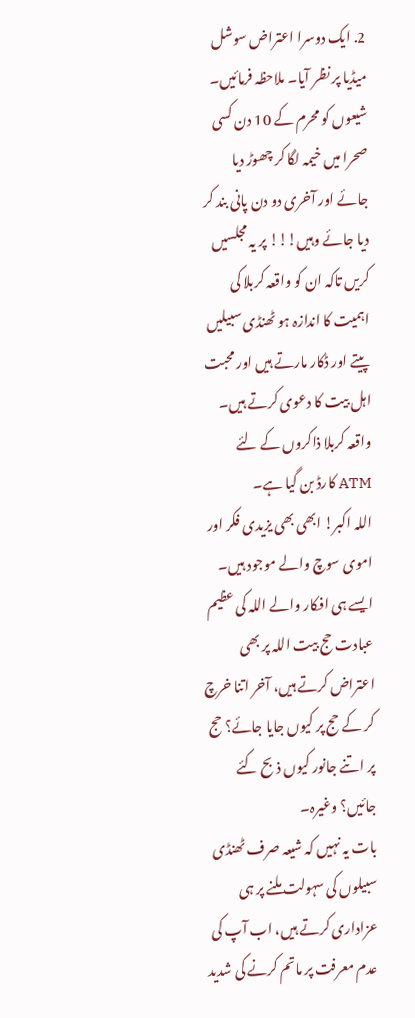2. ایک دوسرا اعتراض سوشل میڈیا پر نظر آیا۔ ملاحظہ فرمائیں۔
شیعوں کو محرم کے 10 دن کسی صحرا میں خیمہ لگا کر چھوڑ دیا جائے اور آخری دو دن پانی بند کر دیا جائے وہیں!!! پر یہ مجلسیں کریں تاکہ ان کو واقعہ کربلا کی اہمیت کا اندازہ ہو ٹھنڈی سبیلیں پیتے اور ڈکار مارتے ہیں اور محبت اہل بیت کا دعوی کرتے ہیں۔
واقعہ کربلا ذاکروں کے لئے ATM کارڈ بن گیا ہے۔
اللہ اکبر! ابھی بھی یزیدی فکر اور اموی سوچ والے موجود ہیں۔
ایسے ہی افکار والے اللہ کی عظیم عبادت حج بیت اللہ پر بھی اعتراض کرتے ہیں، آخر اتنا خرچ کر کے حج پر کیوں جایا جائے؟ حج پر اتنے جانور کیوں ذبح کئے جائیں؟ وغیرہ۔
بات یہ نہیں کہ شیعہ صرف ٹھنڈی سبیلوں کی سہولت ملنے پر ہی عزاداری کرتے ہیں، اب آپ کی عدم معرفت پر ماتم کرنے کی شدید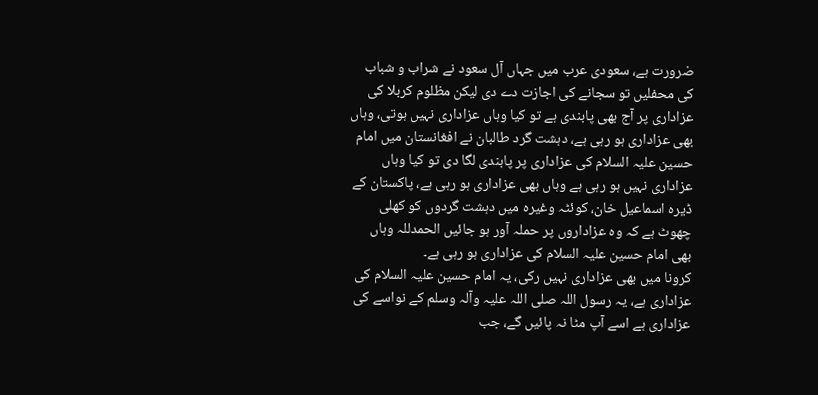ضرورت ہے، سعودی عرب میں جہاں آل سعود نے شراب و شباب کی محفلیں تو سجانے کی اجازت دے دی لیکن مظلوم کربلا کی عزاداری پر آج بھی پابندی ہے تو کیا وہاں عزاداری نہیں ہوتی، وہاں بھی عزاداری ہو رہی ہے، دہشت گرد طالبان نے افغانستان میں امام حسین علیہ السلام کی عزاداری پر پابندی لگا دی تو کیا وہاں عزاداری نہیں ہو رہی ہے وہاں بھی عزاداری ہو رہی ہے، پاکستان کے ڈیرہ اسماعیل خان، کوئٹہ وغیرہ میں دہشت گردوں کو کھلی چھوٹ ہے کہ وہ عزاداروں پر حملہ آور ہو جائیں الحمدللہ وہاں بھی امام حسین علیہ السلام کی عزاداری ہو رہی ہے۔
کرونا میں بھی عزاداری نہیں رکی، یہ امام حسین علیہ السلام کی عزاداری ہے، یہ رسول اللہ صلی اللہ علیہ وآلہ وسلم کے نواسے کی عزاداری ہے اسے آپ مٹا نہ پائیں گے، جب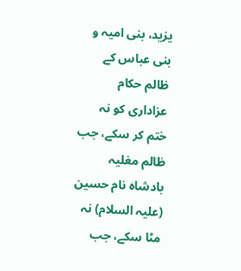یزید، بنی امیہ و بنی عباس کے ظالم حکام عزاداری کو نہ ختم کر سکے، جب ظالم مغلیہ بادشاہ نام حسین (علیہ السلام) نہ مٹا سکے، جب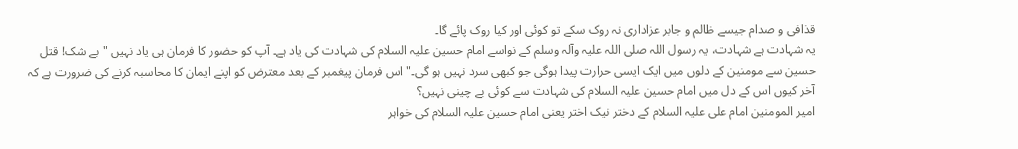قذافی و صدام جیسے ظالم و جابر عزاداری نہ روک سکے تو کوئی اور کیا روک پائے گا۔
یہ شہادت ہے شہادت، یہ رسول اللہ صلی اللہ علیہ وآلہ وسلم کے نواسے امام حسین علیہ السلام کی شہادت کی یاد ہے۔ آپ کو حضور کا فرمان ہی یاد نہیں "بے شک! قتل حسین سے مومنین کے دلوں میں ایک ایسی حرارت پیدا ہوگی جو کبھی سرد نہیں ہو گی۔" اس فرمان پیغمبر کے بعد معترض کو اپنے ایمان کا محاسبہ کرنے کی ضرورت ہے کہ آخر کیوں اس کے دل میں امام حسین علیہ السلام کی شہادت سے کوئی بے چینی نہیں؟
امیر المومنین امام علی علیہ السلام کے دختر نیک اختر یعنی امام حسین علیہ السلام کی خواہر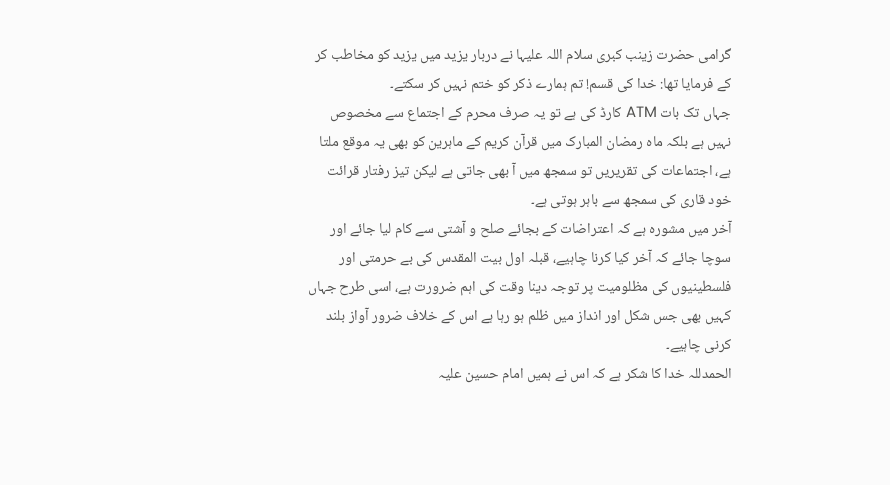گرامی حضرت زینب کبری سلام اللہ علیہا نے دربار یزید میں یزید کو مخاطب کر کے فرمایا تھا: خدا کی قسم! تم ہمارے ذکر کو ختم نہیں کر سکتے۔
جہاں تک بات ATM کارڈ کی ہے تو یہ صرف محرم کے اجتماع سے مخصوص نہیں ہے بلکہ ماہ رمضان المبارک میں قرآن کریم کے ماہرین کو بھی یہ موقع ملتا ہے، اجتماعات کی تقریریں تو سمجھ میں آ بھی جاتی ہے لیکن تیز رفتار قرائت خود قاری کی سمجھ سے باہر ہوتی ہے۔
آخر میں مشورہ ہے کہ اعتراضات کے بجائے صلح و آشتی سے کام لیا جائے اور سوچا جائے کہ آخر کیا کرنا چاہیے، قبلہ اول بیت المقدس کی بے حرمتی اور فلسطینیوں کی مظلومیت پر توجہ دینا وقت کی اہم ضرورت ہے، اسی طرح جہاں کہیں بھی جس شکل اور انداز میں ظلم ہو رہا ہے اس کے خلاف ضرور آواز بلند کرنی چاہیے۔
الحمدللہ خدا کا شکر ہے کہ اس نے ہمیں امام حسین علیہ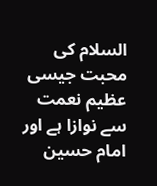السلام کی محبت جیسی عظیم نعمت سے نوازا ہے اور امام حسین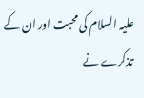علیہ السلام کی محبت اور ان کے تذکرے نے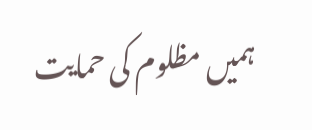ہمیں مظلوم کی حمایت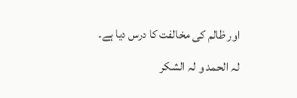اور ظالم کی مخالفت کا درس دیا ہے۔
لہ الحمد و لہ الشکر